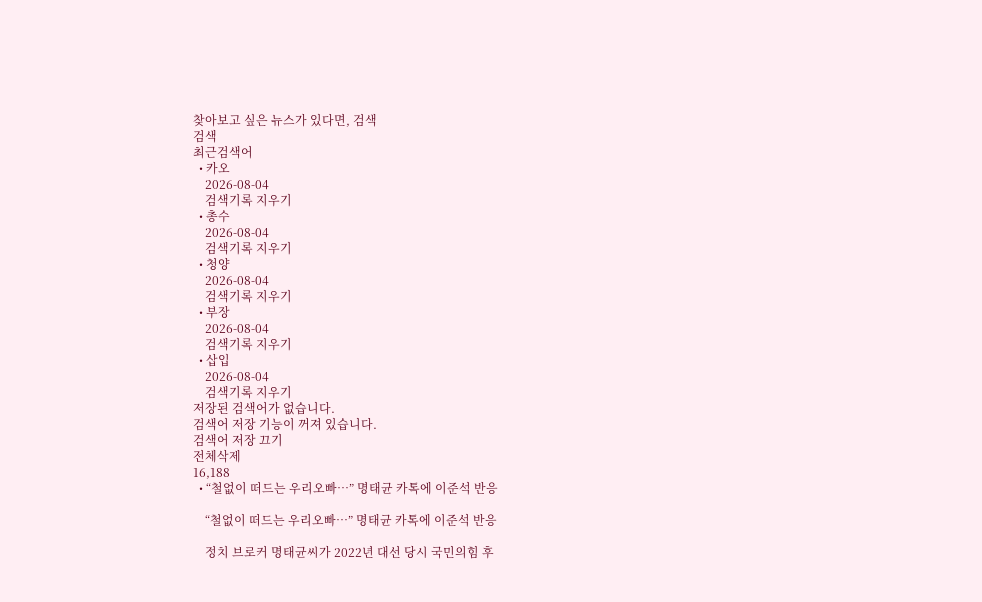찾아보고 싶은 뉴스가 있다면, 검색
검색
최근검색어
  • 카오
    2026-08-04
    검색기록 지우기
  • 총수
    2026-08-04
    검색기록 지우기
  • 청양
    2026-08-04
    검색기록 지우기
  • 부장
    2026-08-04
    검색기록 지우기
  • 삽입
    2026-08-04
    검색기록 지우기
저장된 검색어가 없습니다.
검색어 저장 기능이 꺼져 있습니다.
검색어 저장 끄기
전체삭제
16,188
  • “철없이 떠드는 우리오빠…” 명태균 카톡에 이준석 반응

    “철없이 떠드는 우리오빠…” 명태균 카톡에 이준석 반응

    정치 브로커 명태균씨가 2022년 대선 당시 국민의힘 후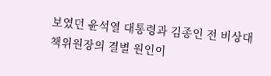보였던 윤석열 대통령과 김종인 전 비상대책위원장의 결별 원인이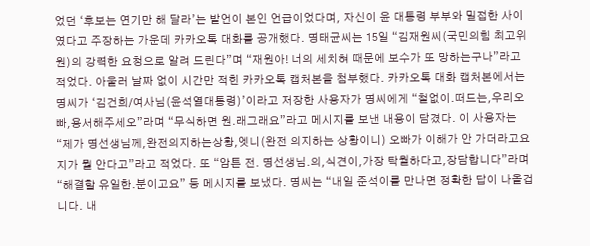었던 ‘후보는 연기만 해 달라’는 발언이 본인 언급이었다며, 자신이 윤 대통령 부부와 밀접한 사이였다고 주장하는 가운데 카카오톡 대화를 공개했다. 명태균씨는 15일 “김재원씨(국민의힘 최고위원)의 강력한 요청으로 알려 드린다”며 “재원아! 너의 세치혀 때문에 보수가 또 망하는구나”라고 적었다. 아울러 날짜 없이 시간만 적힌 카카오톡 캡처본을 첨부했다. 카카오톡 대화 캡처본에서는 명씨가 ‘김건희/여사님(윤석열대통령)’이라고 저장한 사용자가 명씨에게 “철없이.떠드는,우리오빠,용서해주세오”라며 “무식하면 원.래그래요”라고 메시지를 보낸 내용이 담겼다. 이 사용자는 “제가 명선생님께,완전의지하는상황,엣니(완전 의지하는 상황이니) 오빠가 이해가 안 가더라고요 지가 뭘 안다고”라고 적었다. 또 “암튼 전. 명선생님.의,식견이,가장 탁월하다고,장담합니다”라며 “해결할 유일한.분이고요” 등 메시지를 보냈다. 명씨는 “내일 준석이를 만나면 정확한 답이 나올겁니다. 내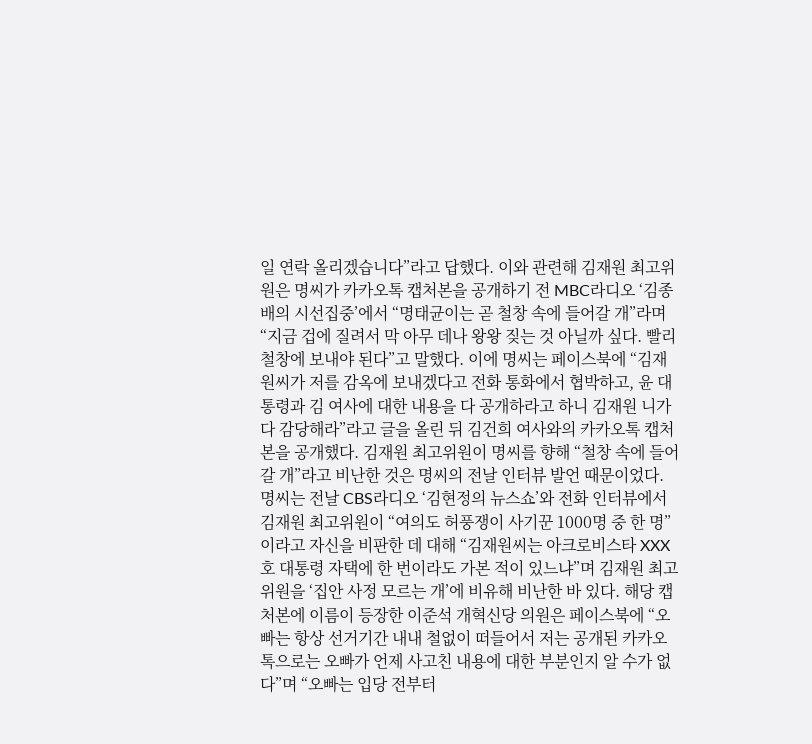일 연락 올리겠습니다”라고 답했다. 이와 관련해 김재원 최고위원은 명씨가 카카오톡 캡처본을 공개하기 전 MBC라디오 ‘김종배의 시선집중’에서 “명태균이는 곧 철창 속에 들어갈 개”라며 “지금 겁에 질려서 막 아무 데나 왕왕 짖는 것 아닐까 싶다. 빨리 철창에 보내야 된다”고 말했다. 이에 명씨는 페이스북에 “김재원씨가 저를 감옥에 보내겠다고 전화 통화에서 협박하고, 윤 대통령과 김 여사에 대한 내용을 다 공개하라고 하니 김재원 니가 다 감당해라”라고 글을 올린 뒤 김건희 여사와의 카카오톡 캡처본을 공개했다. 김재원 최고위원이 명씨를 향해 “철창 속에 들어갈 개”라고 비난한 것은 명씨의 전날 인터뷰 발언 때문이었다. 명씨는 전날 CBS라디오 ‘김현정의 뉴스쇼’와 전화 인터뷰에서 김재원 최고위원이 “여의도 허풍쟁이 사기꾼 1000명 중 한 명”이라고 자신을 비판한 데 대해 “김재원씨는 아크로비스타 XXX호 대통령 자택에 한 번이라도 가본 적이 있느냐”며 김재원 최고위원을 ‘집안 사정 모르는 개’에 비유해 비난한 바 있다. 해당 캡처본에 이름이 등장한 이준석 개혁신당 의원은 페이스북에 “오빠는 항상 선거기간 내내 철없이 떠들어서 저는 공개된 카카오톡으로는 오빠가 언제 사고친 내용에 대한 부분인지 알 수가 없다”며 “오빠는 입당 전부터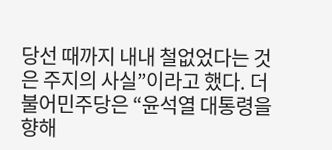당선 때까지 내내 철없었다는 것은 주지의 사실”이라고 했다. 더불어민주당은 “윤석열 대통령을 향해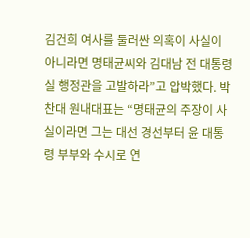김건희 여사를 둘러싼 의혹이 사실이 아니라면 명태균씨와 김대남 전 대통령실 행정관을 고발하라”고 압박했다. 박찬대 원내대표는 “명태균의 주장이 사실이라면 그는 대선 경선부터 윤 대통령 부부와 수시로 연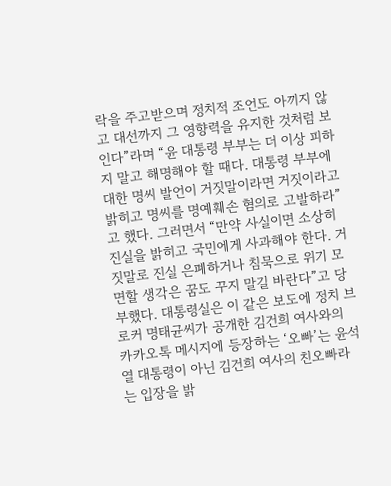락을 주고받으며 정치적 조언도 아끼지 않고 대선까지 그 영향력을 유지한 것처럼 보인다”라며 “윤 대통령 부부는 더 이상 피하지 말고 해명해야 할 때다. 대통령 부부에 대한 명씨 발언이 거짓말이라면 거짓이라고 밝히고 명씨를 명예훼손 혐의로 고발하라”고 했다. 그러면서 “만약 사실이면 소상히 진실을 밝히고 국민에게 사과해야 한다. 거짓말로 진실 은폐하거나 침묵으로 위기 모면할 생각은 꿈도 꾸지 말길 바란다”고 당부했다. 대통령실은 이 같은 보도에 정치 브로커 명태균씨가 공개한 김건희 여사와의 카카오톡 메시지에 등장하는 ‘오빠’는 윤석열 대통령이 아닌 김건희 여사의 친오빠라는 입장을 밝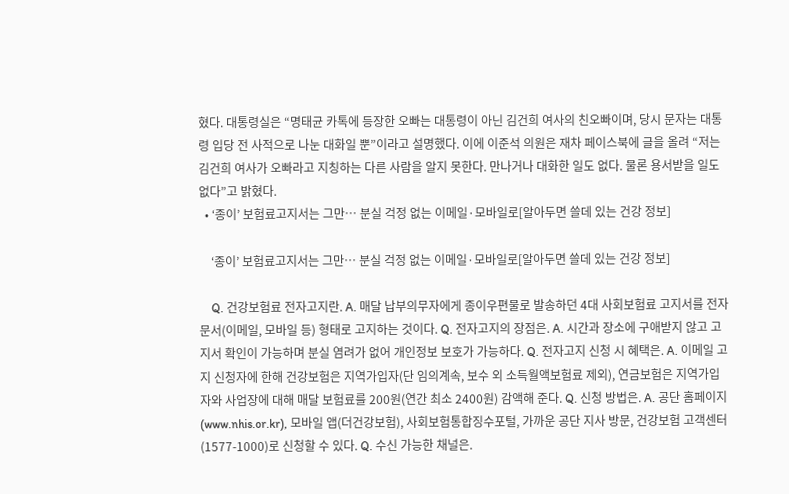혔다. 대통령실은 “명태균 카톡에 등장한 오빠는 대통령이 아닌 김건희 여사의 친오빠이며, 당시 문자는 대통령 입당 전 사적으로 나눈 대화일 뿐”이라고 설명했다. 이에 이준석 의원은 재차 페이스북에 글을 올려 “저는 김건희 여사가 오빠라고 지칭하는 다른 사람을 알지 못한다. 만나거나 대화한 일도 없다. 물론 용서받을 일도 없다”고 밝혔다.
  • ‘종이’ 보험료고지서는 그만… 분실 걱정 없는 이메일·모바일로[알아두면 쓸데 있는 건강 정보]

    ‘종이’ 보험료고지서는 그만… 분실 걱정 없는 이메일·모바일로[알아두면 쓸데 있는 건강 정보]

    Q. 건강보험료 전자고지란. A. 매달 납부의무자에게 종이우편물로 발송하던 4대 사회보험료 고지서를 전자문서(이메일, 모바일 등) 형태로 고지하는 것이다. Q. 전자고지의 장점은. A. 시간과 장소에 구애받지 않고 고지서 확인이 가능하며 분실 염려가 없어 개인정보 보호가 가능하다. Q. 전자고지 신청 시 혜택은. A. 이메일 고지 신청자에 한해 건강보험은 지역가입자(단 임의계속, 보수 외 소득월액보험료 제외), 연금보험은 지역가입자와 사업장에 대해 매달 보험료를 200원(연간 최소 2400원) 감액해 준다. Q. 신청 방법은. A. 공단 홈페이지(www.nhis.or.kr), 모바일 앱(더건강보험), 사회보험통합징수포털, 가까운 공단 지사 방문, 건강보험 고객센터(1577-1000)로 신청할 수 있다. Q. 수신 가능한 채널은.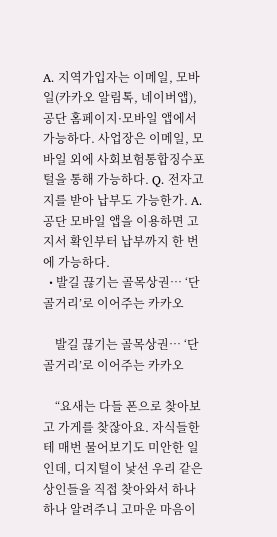A. 지역가입자는 이메일, 모바일(카카오 알림톡, 네이버앱), 공단 홈페이지·모바일 앱에서 가능하다. 사업장은 이메일, 모바일 외에 사회보험통합징수포털을 통해 가능하다. Q. 전자고지를 받아 납부도 가능한가. A. 공단 모바일 앱을 이용하면 고지서 확인부터 납부까지 한 번에 가능하다.
  • 발길 끊기는 골목상권… ‘단골거리’로 이어주는 카카오

    발길 끊기는 골목상권… ‘단골거리’로 이어주는 카카오

    “요새는 다들 폰으로 찾아보고 가게를 찾잖아요. 자식들한테 매번 물어보기도 미안한 일인데, 디지털이 낯선 우리 같은 상인들을 직접 찾아와서 하나하나 알려주니 고마운 마음이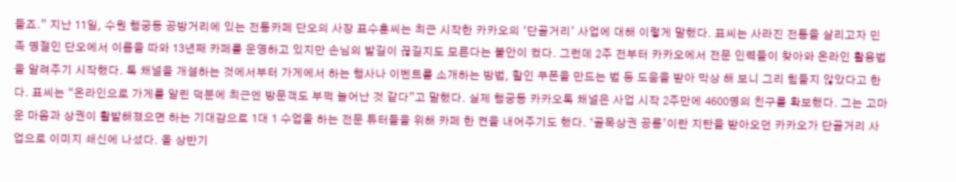들죠.” 지난 11일, 수원 행궁동 공방거리에 있는 전통카페 단오의 사장 표수훈씨는 최근 시작한 카카오의 ‘단골거리’ 사업에 대해 이렇게 말했다. 표씨는 사라진 전통을 살리고자 민족 명절인 단오에서 이름을 따와 13년째 카페를 운영하고 있지만 손님의 발길이 끊길지도 모른다는 불안이 컸다. 그런데 2주 전부터 카카오에서 전문 인력들이 찾아와 온라인 활용법을 알려주기 시작했다. 톡 채널을 개설하는 것에서부터 가게에서 하는 행사나 이벤트를 소개하는 방법, 할인 쿠폰을 만드는 법 등 도움을 받아 막상 해 보니 그리 힘들지 않았다고 한다. 표씨는 “온라인으로 가게를 알린 덕분에 최근엔 방문객도 부쩍 늘어난 것 같다”고 말했다. 실제 행궁동 카카오톡 채널은 사업 시작 2주만에 4600명의 친구를 확보했다. 그는 고마운 마음과 상권이 활발해졌으면 하는 기대감으로 1대 1 수업을 하는 전문 튜터들을 위해 카페 한 켠을 내어주기도 했다. ‘골목상권 공룡’이란 지탄을 받아오던 카카오가 단골거리 사업으로 이미지 쇄신에 나섰다. 올 상반기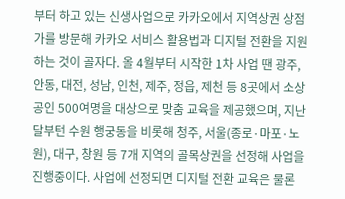부터 하고 있는 신생사업으로 카카오에서 지역상권 상점가를 방문해 카카오 서비스 활용법과 디지털 전환을 지원하는 것이 골자다. 올 4월부터 시작한 1차 사업 땐 광주, 안동, 대전, 성남, 인천, 제주, 정읍, 제천 등 8곳에서 소상공인 500여명을 대상으로 맞춤 교육을 제공했으며, 지난달부턴 수원 행궁동을 비롯해 청주, 서울(종로·마포·노원), 대구, 창원 등 7개 지역의 골목상권을 선정해 사업을 진행중이다. 사업에 선정되면 디지털 전환 교육은 물론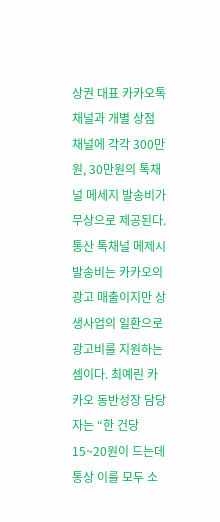상권 대표 카카오톡 채널과 개별 상점 채널에 각각 300만원, 30만원의 톡채널 메세지 발송비가 무상으로 제공된다. 통산 톡채널 메제시 발송비는 카카오의 광고 매출이지만 상생사업의 일환으로 광고비를 지원하는 셈이다. 최예린 카카오 동반성장 담당자는 “한 건당 15~20원이 드는데 통상 이를 모두 소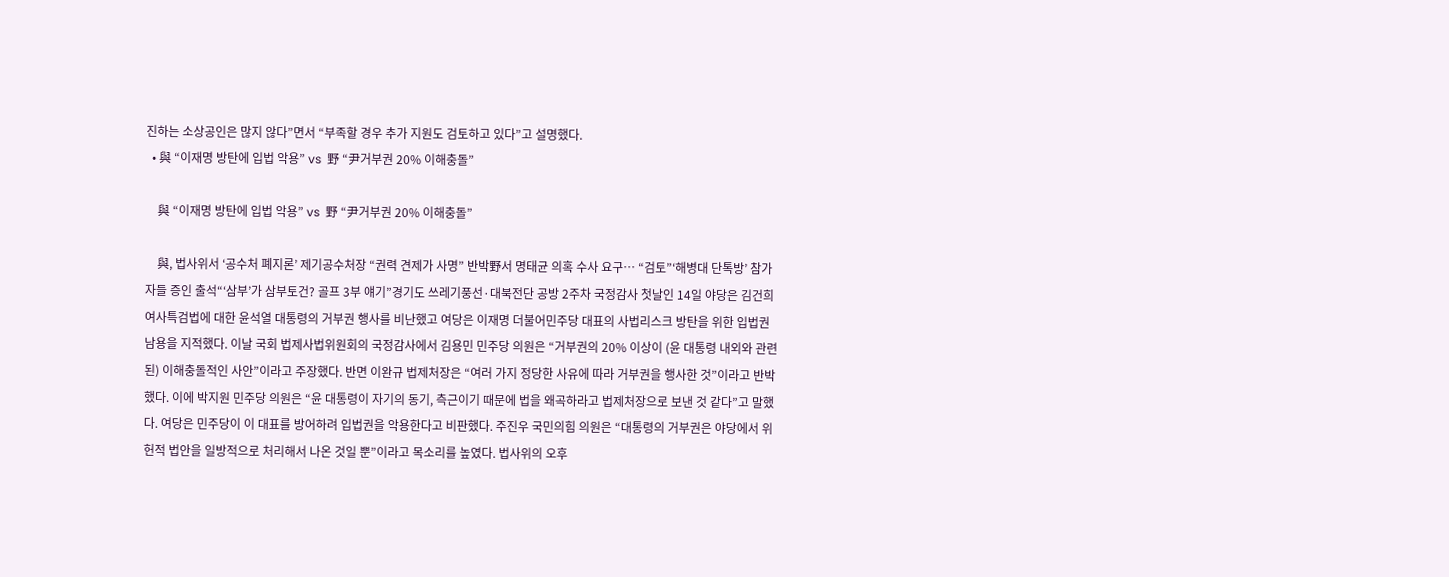진하는 소상공인은 많지 않다”면서 “부족할 경우 추가 지원도 검토하고 있다”고 설명했다.
  • 與 “이재명 방탄에 입법 악용” vs  野 “尹거부권 20% 이해충돌”

    與 “이재명 방탄에 입법 악용” vs  野 “尹거부권 20% 이해충돌”

    與, 법사위서 ‘공수처 폐지론’ 제기공수처장 “권력 견제가 사명” 반박野서 명태균 의혹 수사 요구… “검토”‘해병대 단톡방’ 참가자들 증인 출석“‘삼부’가 삼부토건? 골프 3부 얘기”경기도 쓰레기풍선·대북전단 공방 2주차 국정감사 첫날인 14일 야당은 김건희여사특검법에 대한 윤석열 대통령의 거부권 행사를 비난했고 여당은 이재명 더불어민주당 대표의 사법리스크 방탄을 위한 입법권 남용을 지적했다. 이날 국회 법제사법위원회의 국정감사에서 김용민 민주당 의원은 “거부권의 20% 이상이 (윤 대통령 내외와 관련된) 이해충돌적인 사안”이라고 주장했다. 반면 이완규 법제처장은 “여러 가지 정당한 사유에 따라 거부권을 행사한 것”이라고 반박했다. 이에 박지원 민주당 의원은 “윤 대통령이 자기의 동기, 측근이기 때문에 법을 왜곡하라고 법제처장으로 보낸 것 같다”고 말했다. 여당은 민주당이 이 대표를 방어하려 입법권을 악용한다고 비판했다. 주진우 국민의힘 의원은 “대통령의 거부권은 야당에서 위헌적 법안을 일방적으로 처리해서 나온 것일 뿐”이라고 목소리를 높였다. 법사위의 오후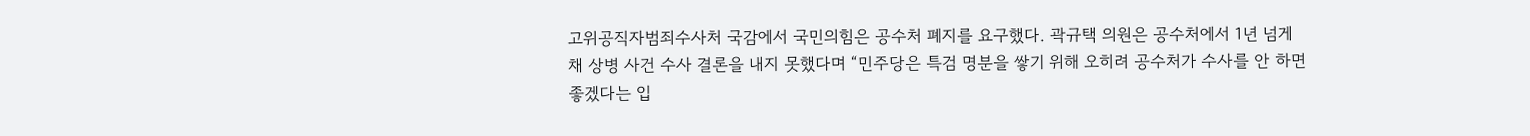고위공직자범죄수사처 국감에서 국민의힘은 공수처 폐지를 요구했다. 곽규택 의원은 공수처에서 1년 넘게 채 상병 사건 수사 결론을 내지 못했다며 “민주당은 특검 명분을 쌓기 위해 오히려 공수처가 수사를 안 하면 좋겠다는 입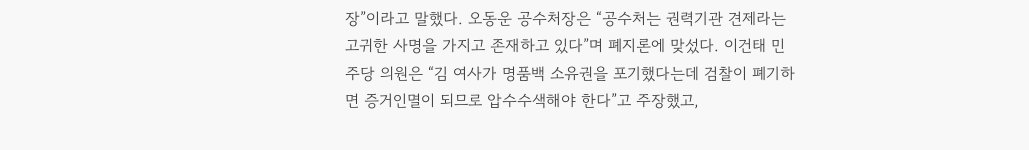장”이라고 말했다. 오동운 공수처장은 “공수처는 권력기관 견제라는 고귀한 사명을 가지고 존재하고 있다”며 폐지론에 맞섰다. 이건태 민주당 의원은 “김 여사가 명품백 소유권을 포기했다는데 검찰이 폐기하면 증거인멸이 되므로 압수수색해야 한다”고 주장했고,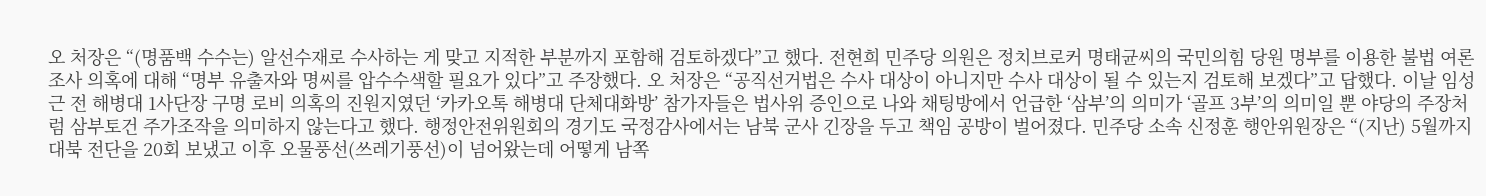오 처장은 “(명품백 수수는) 알선수재로 수사하는 게 맞고 지적한 부분까지 포함해 검토하겠다”고 했다. 전현희 민주당 의원은 정치브로커 명태균씨의 국민의힘 당원 명부를 이용한 불법 여론조사 의혹에 대해 “명부 유출자와 명씨를 압수수색할 필요가 있다”고 주장했다. 오 처장은 “공직선거법은 수사 대상이 아니지만 수사 대상이 될 수 있는지 검토해 보겠다”고 답했다. 이날 임성근 전 해병대 1사단장 구명 로비 의혹의 진원지였던 ‘카카오톡 해병대 단체대화방’ 참가자들은 법사위 증인으로 나와 채팅방에서 언급한 ‘삼부’의 의미가 ‘골프 3부’의 의미일 뿐 야당의 주장처럼 삼부토건 주가조작을 의미하지 않는다고 했다. 행정안전위원회의 경기도 국정감사에서는 남북 군사 긴장을 두고 책임 공방이 벌어졌다. 민주당 소속 신정훈 행안위원장은 “(지난) 5월까지 대북 전단을 20회 보냈고 이후 오물풍선(쓰레기풍선)이 넘어왔는데 어떻게 남쪽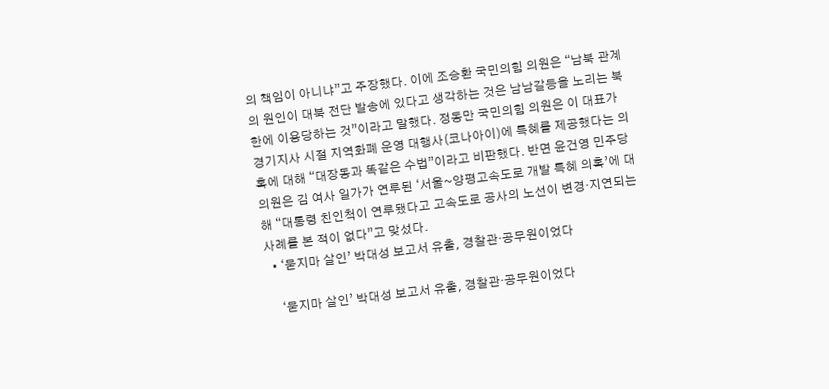의 책임이 아니냐”고 주장했다. 이에 조승환 국민의힘 의원은 “남북 관계의 원인이 대북 전단 발송에 있다고 생각하는 것은 남남갈등을 노리는 북한에 이용당하는 것”이라고 말했다. 정동만 국민의힘 의원은 이 대표가 경기지사 시절 지역화폐 운영 대행사(코나아이)에 특혜를 제공했다는 의혹에 대해 “대장동과 똑같은 수법”이라고 비판했다. 반면 윤건영 민주당 의원은 김 여사 일가가 연루된 ‘서울~양평고속도로 개발 특혜 의혹’에 대해 “대통령 친인척이 연루됐다고 고속도로 공사의 노선이 변경·지연되는 사례를 본 적이 없다”고 맞섰다.
  • ‘묻지마 살인’ 박대성 보고서 유출, 경찰관·공무원이었다

    ‘묻지마 살인’ 박대성 보고서 유출, 경찰관·공무원이었다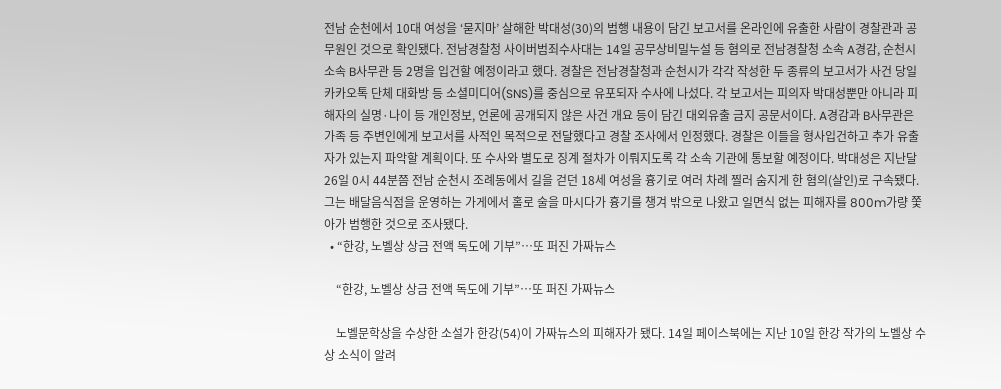전남 순천에서 10대 여성을 ‘묻지마’ 살해한 박대성(30)의 범행 내용이 담긴 보고서를 온라인에 유출한 사람이 경찰관과 공무원인 것으로 확인됐다. 전남경찰청 사이버범죄수사대는 14일 공무상비밀누설 등 혐의로 전남경찰청 소속 A경감, 순천시 소속 B사무관 등 2명을 입건할 예정이라고 했다. 경찰은 전남경찰청과 순천시가 각각 작성한 두 종류의 보고서가 사건 당일 카카오톡 단체 대화방 등 소셜미디어(SNS)를 중심으로 유포되자 수사에 나섰다. 각 보고서는 피의자 박대성뿐만 아니라 피해자의 실명·나이 등 개인정보, 언론에 공개되지 않은 사건 개요 등이 담긴 대외유출 금지 공문서이다. A경감과 B사무관은 가족 등 주변인에게 보고서를 사적인 목적으로 전달했다고 경찰 조사에서 인정했다. 경찰은 이들을 형사입건하고 추가 유출자가 있는지 파악할 계획이다. 또 수사와 별도로 징계 절차가 이뤄지도록 각 소속 기관에 통보할 예정이다. 박대성은 지난달 26일 0시 44분쯤 전남 순천시 조례동에서 길을 걷던 18세 여성을 흉기로 여러 차례 찔러 숨지게 한 혐의(살인)로 구속됐다. 그는 배달음식점을 운영하는 가게에서 홀로 술을 마시다가 흉기를 챙겨 밖으로 나왔고 일면식 없는 피해자를 800m가량 쫓아가 범행한 것으로 조사됐다.
  • “한강, 노벨상 상금 전액 독도에 기부”…또 퍼진 가짜뉴스

    “한강, 노벨상 상금 전액 독도에 기부”…또 퍼진 가짜뉴스

    노벨문학상을 수상한 소설가 한강(54)이 가짜뉴스의 피해자가 됐다. 14일 페이스북에는 지난 10일 한강 작가의 노벨상 수상 소식이 알려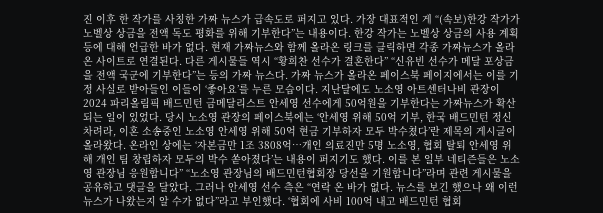진 이후 한 작가를 사칭한 가짜 뉴스가 급속도로 퍼지고 있다. 가장 대표적인 게 “(속보)한강 작가가 노벨상 상금을 전액 독도 평화를 위해 기부한다”는 내용이다. 한강 작가는 노벨상 상금의 사용 계획 등에 대해 언급한 바가 없다. 현재 가짜뉴스와 함께 올라온 링크를 클릭하면 각종 가짜뉴스가 올라온 사이트로 연결된다. 다른 게시물들 역시 “황희찬 선수가 결혼한다” “신유빈 선수가 메달 포상금을 전액 국군에 기부한다”는 등의 가짜 뉴스다. 가짜 뉴스가 올라온 페이스북 페이지에서는 이를 기정 사실로 받아들인 이들이 ‘좋아요’를 누른 모습이다. 지난달에도 노소영 아트센터나비 관장이 2024 파리올림픽 배드민턴 금메달리스트 안세영 선수에게 50억원을 기부한다는 가짜뉴스가 확산되는 일이 있었다. 당시 노소영 관장의 페이스북에는 ‘안세영 위해 50억 기부, 한국 배드민턴 정신차려라, 이혼 소송중인 노소영 안세영 위해 50억 현금 기부하자 모두 박수쳤다’란 제목의 게시글이 올라왔다. 온라인 상에는 ‘자본금만 1조 3808억…개인 의료진만 5명 노소영, 협회 탈퇴 안세영 위해 개인 팀 창립하자 모두의 박수 쏟아졌다’는 내용이 퍼지기도 했다. 이를 본 일부 네티즌들은 노소영 관장님 응원합니다” “노소영 관장님의 배드민턴협회장 당선을 기원합니다”라며 관련 게시물을 공유하고 댓글을 달았다. 그러나 안세영 선수 측은 “연락 온 바가 없다. 뉴스를 보긴 했으나 왜 이런 뉴스가 나왔는지 알 수가 없다”라고 부인했다. ‘협회에 사비 100억 내고 배드민턴 협회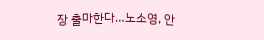장 출마한다…노소영, 안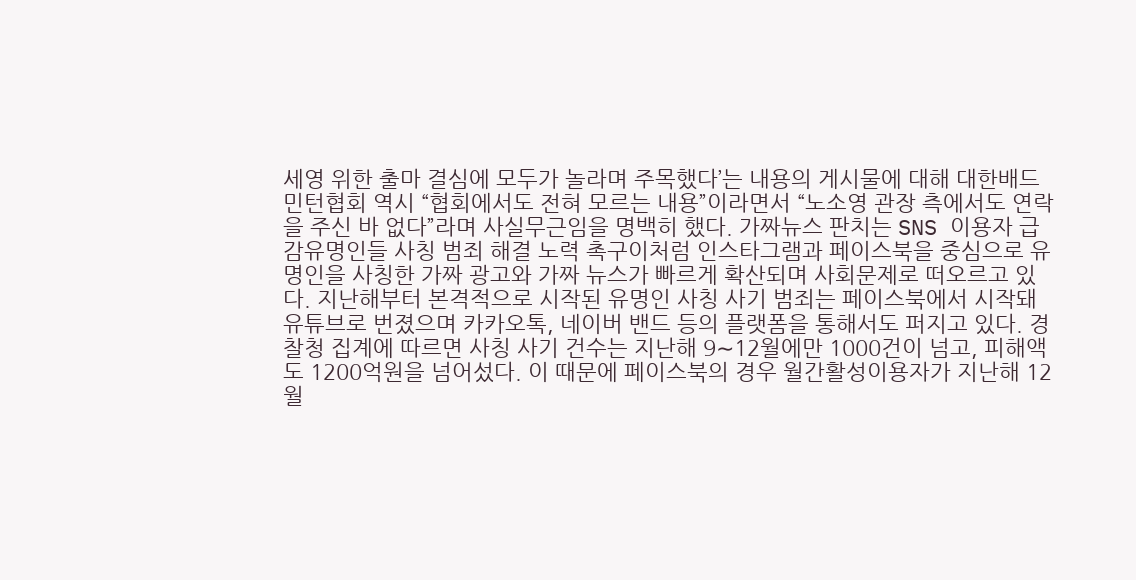세영 위한 출마 결심에 모두가 놀라며 주목했다’는 내용의 게시물에 대해 대한배드민턴협회 역시 “협회에서도 전혀 모르는 내용”이라면서 “노소영 관장 측에서도 연락을 주신 바 없다”라며 사실무근임을 명백히 했다. 가짜뉴스 판치는 SNS 이용자 급감유명인들 사칭 범죄 해결 노력 촉구이처럼 인스타그램과 페이스북을 중심으로 유명인을 사칭한 가짜 광고와 가짜 뉴스가 빠르게 확산되며 사회문제로 떠오르고 있다. 지난해부터 본격적으로 시작된 유명인 사칭 사기 범죄는 페이스북에서 시작돼 유튜브로 번졌으며 카카오톡, 네이버 밴드 등의 플랫폼을 통해서도 퍼지고 있다. 경찰청 집계에 따르면 사칭 사기 건수는 지난해 9∼12월에만 1000건이 넘고, 피해액도 1200억원을 넘어섰다. 이 때문에 페이스북의 경우 월간활성이용자가 지난해 12월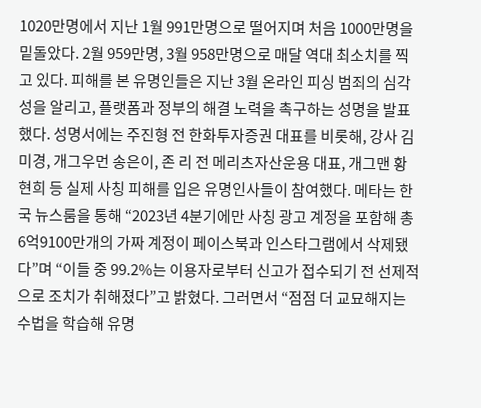1020만명에서 지난 1월 991만명으로 떨어지며 처음 1000만명을 밑돌았다. 2월 959만명, 3월 958만명으로 매달 역대 최소치를 찍고 있다. 피해를 본 유명인들은 지난 3월 온라인 피싱 범죄의 심각성을 알리고, 플랫폼과 정부의 해결 노력을 촉구하는 성명을 발표했다. 성명서에는 주진형 전 한화투자증권 대표를 비롯해, 강사 김미경, 개그우먼 송은이, 존 리 전 메리츠자산운용 대표, 개그맨 황현희 등 실제 사칭 피해를 입은 유명인사들이 참여했다. 메타는 한국 뉴스룸을 통해 “2023년 4분기에만 사칭 광고 계정을 포함해 총 6억9100만개의 가짜 계정이 페이스북과 인스타그램에서 삭제됐다”며 “이들 중 99.2%는 이용자로부터 신고가 접수되기 전 선제적으로 조치가 취해졌다”고 밝혔다. 그러면서 “점점 더 교묘해지는 수법을 학습해 유명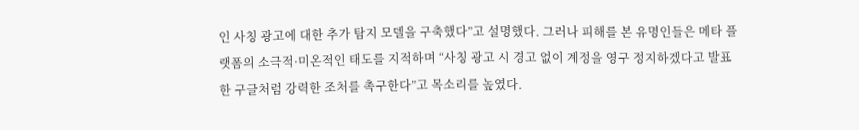인 사칭 광고에 대한 추가 탐지 모델을 구축했다”고 설명했다. 그러나 피해를 본 유명인들은 메타 플랫폼의 소극적·미온적인 태도를 지적하며 “사칭 광고 시 경고 없이 계정을 영구 정지하겠다고 발표한 구글처럼 강력한 조처를 촉구한다”고 목소리를 높였다.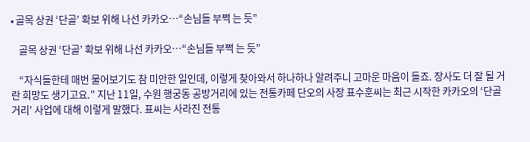• 골목 상권 ‘단골’ 확보 위해 나선 카카오…“손님들 부쩍 는 듯”

    골목 상권 ‘단골’ 확보 위해 나선 카카오…“손님들 부쩍 는 듯”

    “자식들한테 매번 물어보기도 참 미안한 일인데, 이렇게 찾아와서 하나하나 알려주니 고마운 마음이 들죠. 장사도 더 잘 될 거란 희망도 생기고요.” 지난 11일, 수원 행궁동 공방거리에 있는 전통카페 단오의 사장 표수훈씨는 최근 시작한 카카오의 ‘단골거리’ 사업에 대해 이렇게 말했다. 표씨는 사라진 전통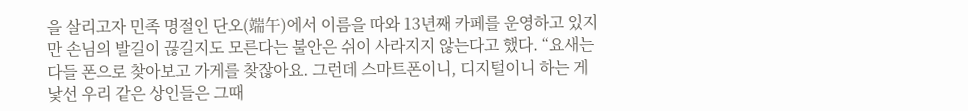을 살리고자 민족 명절인 단오(端午)에서 이름을 따와 13년째 카페를 운영하고 있지만 손님의 발길이 끊길지도 모른다는 불안은 쉬이 사라지지 않는다고 했다. “요새는 다들 폰으로 찾아보고 가게를 찾잖아요. 그런데 스마트폰이니, 디지털이니 하는 게 낯선 우리 같은 상인들은 그때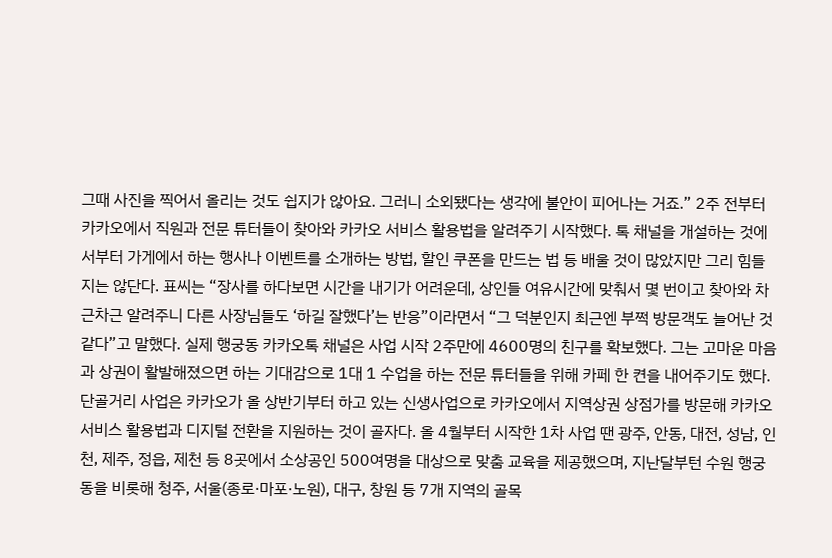그때 사진을 찍어서 올리는 것도 쉽지가 않아요. 그러니 소외됐다는 생각에 불안이 피어나는 거죠.” 2주 전부터 카카오에서 직원과 전문 튜터들이 찾아와 카카오 서비스 활용법을 알려주기 시작했다. 톡 채널을 개설하는 것에서부터 가게에서 하는 행사나 이벤트를 소개하는 방법, 할인 쿠폰을 만드는 법 등 배울 것이 많았지만 그리 힘들지는 않단다. 표씨는 “장사를 하다보면 시간을 내기가 어려운데, 상인들 여유시간에 맞춰서 몇 번이고 찾아와 차근차근 알려주니 다른 사장님들도 ‘하길 잘했다’는 반응”이라면서 “그 덕분인지 최근엔 부쩍 방문객도 늘어난 것 같다”고 말했다. 실제 행궁동 카카오톡 채널은 사업 시작 2주만에 4600명의 친구를 확보했다. 그는 고마운 마음과 상권이 활발해졌으면 하는 기대감으로 1대 1 수업을 하는 전문 튜터들을 위해 카페 한 켠을 내어주기도 했다. 단골거리 사업은 카카오가 올 상반기부터 하고 있는 신생사업으로 카카오에서 지역상권 상점가를 방문해 카카오 서비스 활용법과 디지털 전환을 지원하는 것이 골자다. 올 4월부터 시작한 1차 사업 땐 광주, 안동, 대전, 성남, 인천, 제주, 정읍, 제천 등 8곳에서 소상공인 500여명을 대상으로 맞춤 교육을 제공했으며, 지난달부턴 수원 행궁동을 비롯해 청주, 서울(종로·마포·노원), 대구, 창원 등 7개 지역의 골목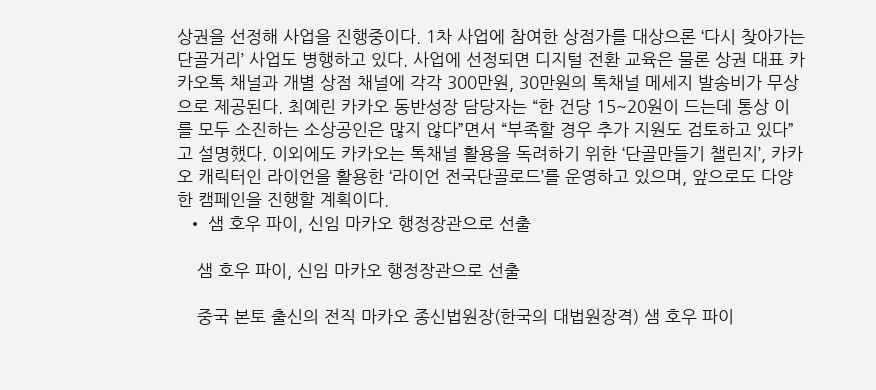상권을 선정해 사업을 진행중이다. 1차 사업에 참여한 상점가를 대상으론 ‘다시 찾아가는 단골거리’ 사업도 병행하고 있다. 사업에 선정되면 디지털 전환 교육은 물론 상권 대표 카카오톡 채널과 개별 상점 채널에 각각 300만원, 30만원의 톡채널 메세지 발송비가 무상으로 제공된다. 최예린 카카오 동반성장 담당자는 “한 건당 15~20원이 드는데 통상 이를 모두 소진하는 소상공인은 많지 않다”면서 “부족할 경우 추가 지원도 검토하고 있다”고 설명했다. 이외에도 카카오는 톡채널 활용을 독려하기 위한 ‘단골만들기 챌린지’, 카카오 캐릭터인 라이언을 활용한 ‘라이언 전국단골로드’를 운영하고 있으며, 앞으로도 다양한 캠페인을 진행할 계획이다.
  • 샘 호우 파이, 신임 마카오 행정장관으로 선출

    샘 호우 파이, 신임 마카오 행정장관으로 선출

    중국 본토 출신의 전직 마카오 종신법원장(한국의 대법원장격) 샘 호우 파이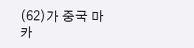(62)가 중국 마카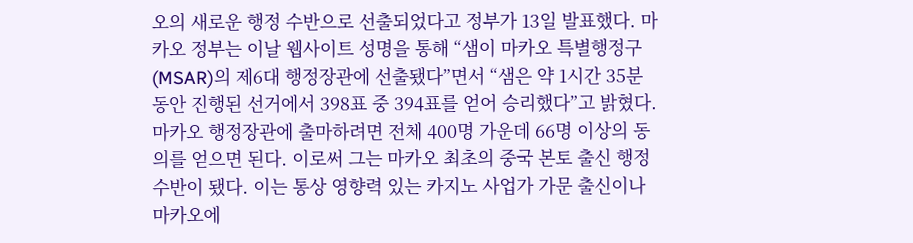오의 새로운 행정 수반으로 선출되었다고 정부가 13일 발표했다. 마카오 정부는 이날 웹사이트 성명을 통해 “샘이 마카오 특별행정구(MSAR)의 제6대 행정장관에 선출됐다”면서 “샘은 약 1시간 35분 동안 진행된 선거에서 398표 중 394표를 얻어 승리했다”고 밝혔다. 마카오 행정장관에 출마하려면 전체 400명 가운데 66명 이상의 동의를 얻으면 된다. 이로써 그는 마카오 최초의 중국 본토 출신 행정 수반이 됐다. 이는 통상 영향력 있는 카지노 사업가 가문 출신이나 마카오에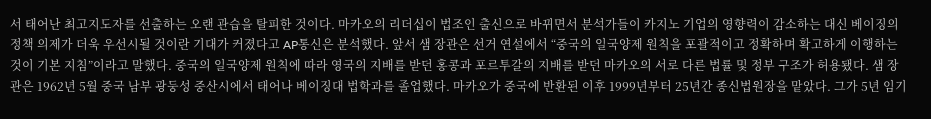서 태어난 최고지도자를 선출하는 오랜 관습을 탈피한 것이다. 마카오의 리더십이 법조인 출신으로 바뀌면서 분석가들이 카지노 기업의 영향력이 감소하는 대신 베이징의 정책 의제가 더욱 우선시될 것이란 기대가 커졌다고 AP통신은 분석했다. 앞서 샘 장관은 선거 연설에서 “중국의 일국양제 원칙을 포괄적이고 정확하며 확고하게 이행하는 것이 기본 지침”이라고 말했다. 중국의 일국양제 원칙에 따라 영국의 지배를 받던 홍콩과 포르투갈의 지배를 받던 마카오의 서로 다른 법률 및 정부 구조가 허용됐다. 샘 장관은 1962년 5월 중국 남부 광둥성 중산시에서 태어나 베이징대 법학과를 졸업했다. 마카오가 중국에 반환된 이후 1999년부터 25년간 종신법원장을 맡았다. 그가 5년 임기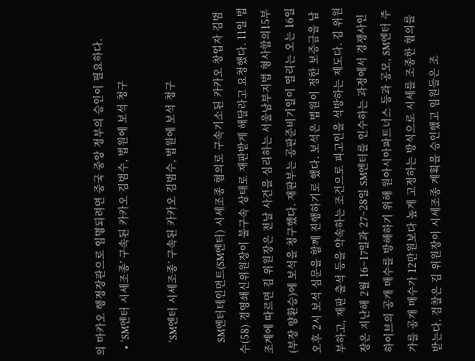의 마카오 행정장관으로 임명되려면 중국 중앙 정부의 승인이 필요하다.
  • ‘SM엔터 시세조종’ 구속된 카카오 김범수, 법원에 보석 청구

    ‘SM엔터 시세조종’ 구속된 카카오 김범수, 법원에 보석 청구

    SM엔터테인먼트(SM엔터) 시세조종 혐의로 구속기소된 카카오 창업자 김범수(58) 경영쇄신위원장이 불구속 상태로 재판받게 해달라고 요청했다. 11일 법조계에 따르면 김 위원장은 전날 사건을 심리하는 서울남부지법 형사합의15부(부장 양환승)에 보석을 청구했다. 재판부는 공판준비기일이 열리는 오는 16일 오후 2시 보석 심문을 함께 진행하기로 했다. 보석은 법원이 정한 보증금을 납부하고, 재판 출석 등을 약속하는 조건으로 피고인을 석방하는 제도다. 김 위원장은 지난해 2월 16~17일과 27~28일 SM엔터를 인수하는 과정에서 경쟁사인 하이브의 공개 매수를 방해하기 위해 원아시아파트너스 등과 공모, SM엔터 주가를 공개 매수가 12만원보다 높게 고정하는 방식으로 시세를 조종한 혐의를 받는다. 검찰은 김 위원장이 시세조종 계획을 승인했고 임원들은 조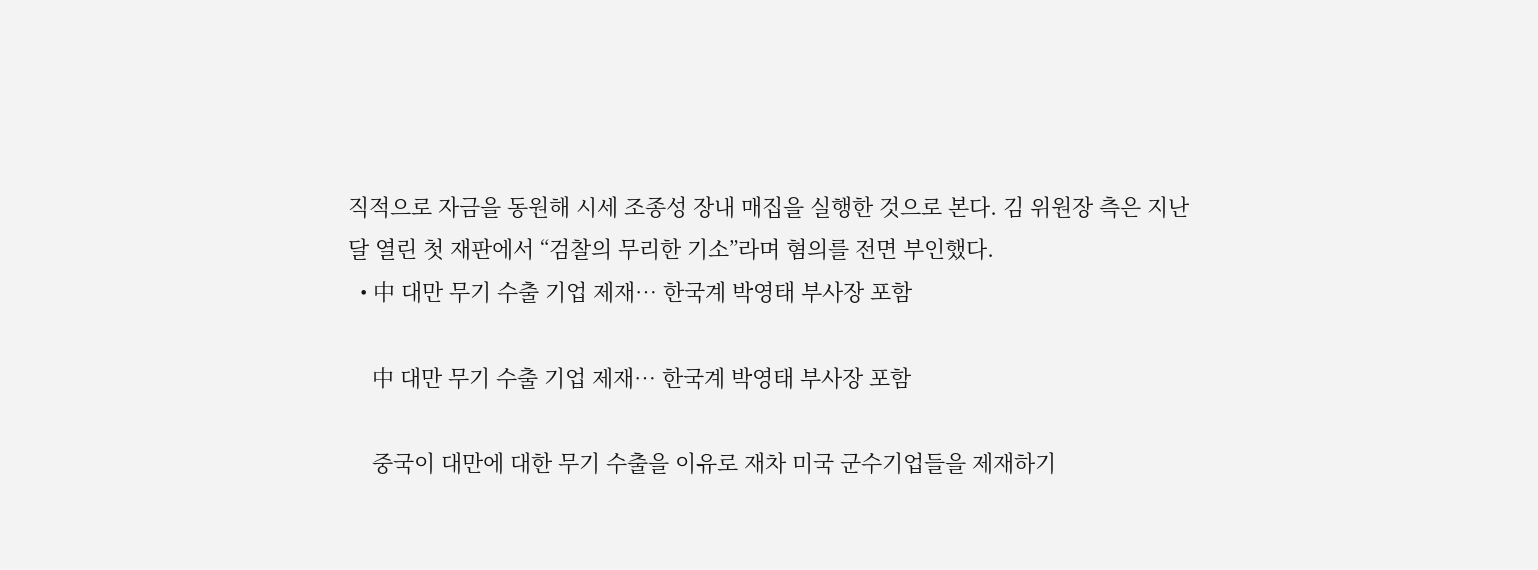직적으로 자금을 동원해 시세 조종성 장내 매집을 실행한 것으로 본다. 김 위원장 측은 지난달 열린 첫 재판에서 “검찰의 무리한 기소”라며 혐의를 전면 부인했다.
  • 中 대만 무기 수출 기업 제재… 한국계 박영태 부사장 포함

    中 대만 무기 수출 기업 제재… 한국계 박영태 부사장 포함

    중국이 대만에 대한 무기 수출을 이유로 재차 미국 군수기업들을 제재하기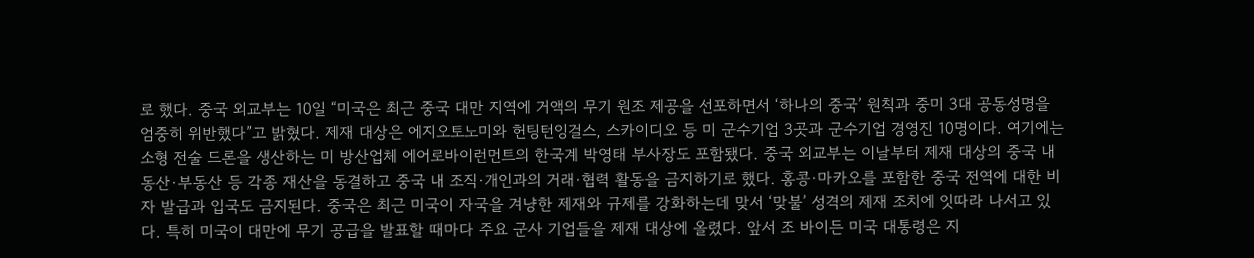로 했다. 중국 외교부는 10일 “미국은 최근 중국 대만 지역에 거액의 무기 원조 제공을 선포하면서 ‘하나의 중국’ 원칙과 중미 3대 공동성명을 엄중히 위반했다”고 밝혔다. 제재 대상은 에지오토노미와 헌팅턴잉걸스, 스카이디오 등 미 군수기업 3곳과 군수기업 경영진 10명이다. 여기에는 소형 전술 드론을 생산하는 미 방산업체 에어로바이런먼트의 한국계 박영태 부사장도 포함됐다. 중국 외교부는 이날부터 제재 대상의 중국 내 동산·부동산 등 각종 재산을 동결하고 중국 내 조직·개인과의 거래·협력 활동을 금지하기로 했다. 홍콩·마카오를 포함한 중국 전역에 대한 비자 발급과 입국도 금지된다. 중국은 최근 미국이 자국을 겨냥한 제재와 규제를 강화하는데 맞서 ‘맞불’ 성격의 제재 조치에 잇따라 나서고 있다. 특히 미국이 대만에 무기 공급을 발표할 때마다 주요 군사 기업들을 제재 대상에 올렸다. 앞서 조 바이든 미국 대통령은 지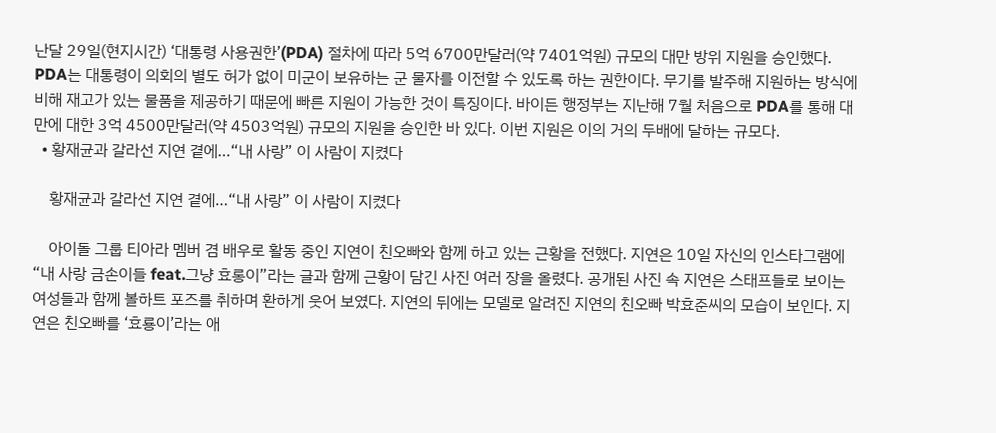난달 29일(현지시간) ‘대통령 사용권한’(PDA) 절차에 따라 5억 6700만달러(약 7401억원) 규모의 대만 방위 지원을 승인했다. PDA는 대통령이 의회의 별도 허가 없이 미군이 보유하는 군 물자를 이전할 수 있도록 하는 권한이다. 무기를 발주해 지원하는 방식에 비해 재고가 있는 물품을 제공하기 때문에 빠른 지원이 가능한 것이 특징이다. 바이든 행정부는 지난해 7월 처음으로 PDA를 통해 대만에 대한 3억 4500만달러(약 4503억원) 규모의 지원을 승인한 바 있다. 이번 지원은 이의 거의 두배에 달하는 규모다.
  • 황재균과 갈라선 지연 곁에…“내 사랑” 이 사람이 지켰다

    황재균과 갈라선 지연 곁에…“내 사랑” 이 사람이 지켰다

    아이돌 그룹 티아라 멤버 겸 배우로 활동 중인 지연이 친오빠와 함께 하고 있는 근황을 전했다. 지연은 10일 자신의 인스타그램에 “내 사랑 금손이들 feat.그냥 효롱이”라는 글과 함께 근황이 담긴 사진 여러 장을 올렸다. 공개된 사진 속 지연은 스태프들로 보이는 여성들과 함께 볼하트 포즈를 취하며 환하게 웃어 보였다. 지연의 뒤에는 모델로 알려진 지연의 친오빠 박효준씨의 모습이 보인다. 지연은 친오빠를 ‘효룡이’라는 애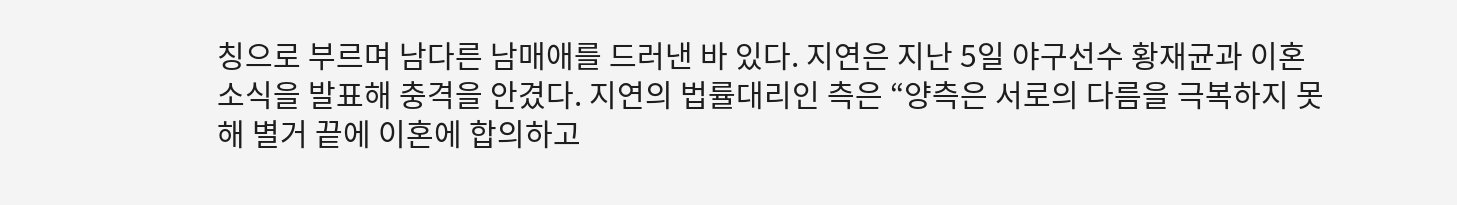칭으로 부르며 남다른 남매애를 드러낸 바 있다. 지연은 지난 5일 야구선수 황재균과 이혼 소식을 발표해 충격을 안겼다. 지연의 법률대리인 측은 “양측은 서로의 다름을 극복하지 못해 별거 끝에 이혼에 합의하고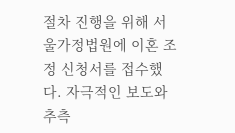절차 진행을 위해 서울가정법원에 이혼 조정 신청서를 접수했다. 자극적인 보도와 추측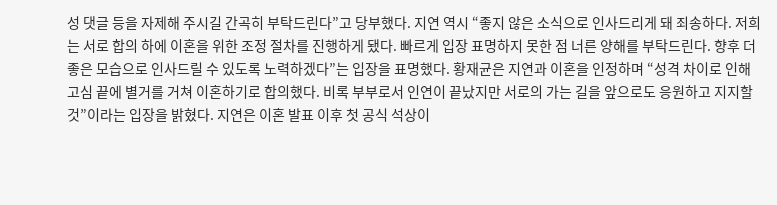성 댓글 등을 자제해 주시길 간곡히 부탁드린다”고 당부했다. 지연 역시 “좋지 않은 소식으로 인사드리게 돼 죄송하다. 저희는 서로 합의 하에 이혼을 위한 조정 절차를 진행하게 됐다. 빠르게 입장 표명하지 못한 점 너른 양해를 부탁드린다. 향후 더 좋은 모습으로 인사드릴 수 있도록 노력하겠다”는 입장을 표명했다. 황재균은 지연과 이혼을 인정하며 “성격 차이로 인해 고심 끝에 별거를 거쳐 이혼하기로 합의했다. 비록 부부로서 인연이 끝났지만 서로의 가는 길을 앞으로도 응원하고 지지할 것”이라는 입장을 밝혔다. 지연은 이혼 발표 이후 첫 공식 석상이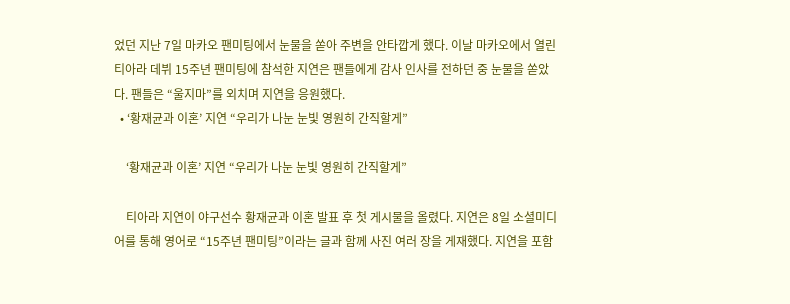었던 지난 7일 마카오 팬미팅에서 눈물을 쏟아 주변을 안타깝게 했다. 이날 마카오에서 열린 티아라 데뷔 15주년 팬미팅에 참석한 지연은 팬들에게 감사 인사를 전하던 중 눈물을 쏟았다. 팬들은 “울지마”를 외치며 지연을 응원했다.
  • ‘황재균과 이혼’ 지연 “우리가 나눈 눈빛 영원히 간직할게”

    ‘황재균과 이혼’ 지연 “우리가 나눈 눈빛 영원히 간직할게”

    티아라 지연이 야구선수 황재균과 이혼 발표 후 첫 게시물을 올렸다. 지연은 8일 소셜미디어를 통해 영어로 “15주년 팬미팅”이라는 글과 함께 사진 여러 장을 게재했다. 지연을 포함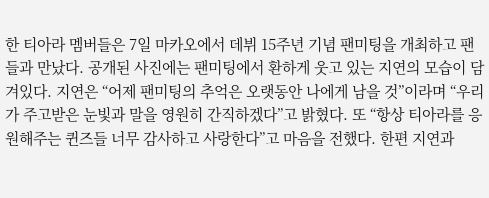한 티아라 멤버들은 7일 마카오에서 데뷔 15주년 기념 팬미팅을 개최하고 팬들과 만났다. 공개된 사진에는 팬미팅에서 환하게 웃고 있는 지연의 모습이 담겨있다. 지연은 “어제 팬미팅의 추억은 오랫동안 나에게 남을 것”이라며 “우리가 주고받은 눈빛과 말을 영원히 간직하겠다”고 밝혔다. 또 “항상 티아라를 응원해주는 퀸즈들 너무 감사하고 사랑한다”고 마음을 전했다. 한편 지연과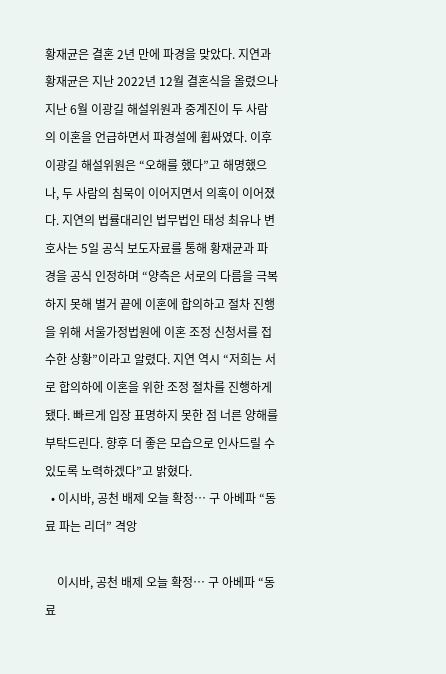황재균은 결혼 2년 만에 파경을 맞았다. 지연과 황재균은 지난 2022년 12월 결혼식을 올렸으나 지난 6월 이광길 해설위원과 중계진이 두 사람의 이혼을 언급하면서 파경설에 휩싸였다. 이후 이광길 해설위원은 “오해를 했다”고 해명했으나, 두 사람의 침묵이 이어지면서 의혹이 이어졌다. 지연의 법률대리인 법무법인 태성 최유나 변호사는 5일 공식 보도자료를 통해 황재균과 파경을 공식 인정하며 “양측은 서로의 다름을 극복하지 못해 별거 끝에 이혼에 합의하고 절차 진행을 위해 서울가정법원에 이혼 조정 신청서를 접수한 상황”이라고 알렸다. 지연 역시 “저희는 서로 합의하에 이혼을 위한 조정 절차를 진행하게 됐다. 빠르게 입장 표명하지 못한 점 너른 양해를 부탁드린다. 향후 더 좋은 모습으로 인사드릴 수 있도록 노력하겠다”고 밝혔다.
  • 이시바, 공천 배제 오늘 확정… 구 아베파 “동료 파는 리더” 격앙

    이시바, 공천 배제 오늘 확정… 구 아베파 “동료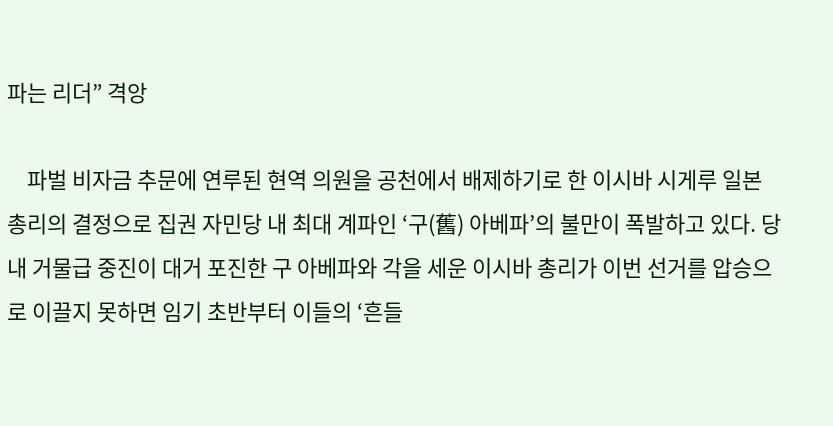파는 리더” 격앙

    파벌 비자금 추문에 연루된 현역 의원을 공천에서 배제하기로 한 이시바 시게루 일본 총리의 결정으로 집권 자민당 내 최대 계파인 ‘구(舊) 아베파’의 불만이 폭발하고 있다. 당내 거물급 중진이 대거 포진한 구 아베파와 각을 세운 이시바 총리가 이번 선거를 압승으로 이끌지 못하면 임기 초반부터 이들의 ‘흔들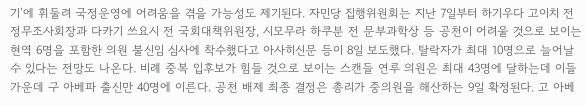기’에 휘둘려 국정운영에 어려움을 겪을 가능성도 제기된다. 자민당 집행위원회는 지난 7일부터 하기우다 고이치 전 정무조사회장과 다카기 쓰요시 전 국회대책위원장, 시모무라 하쿠분 전 문부과학상 등 공천이 어려울 것으로 보이는 현역 6명을 포함한 의원 불신임 심사에 착수했다고 아사히신문 등이 8일 보도했다. 탈락자가 최대 10명으로 늘어날 수 있다는 전망도 나온다. 비례 중복 입후보가 힘들 것으로 보이는 스캔들 연루 의원은 최대 43명에 달하는데 이들 가운데 구 아베파 출신만 40명에 이른다. 공천 배제 최종 결정은 총리가 중의원을 해산하는 9일 확정된다. 고 아베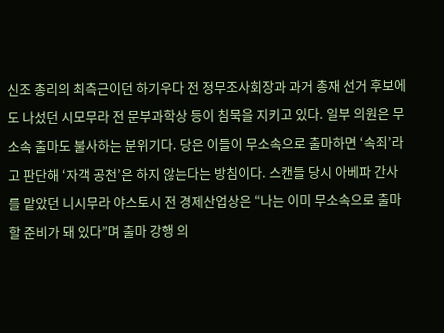신조 총리의 최측근이던 하기우다 전 정무조사회장과 과거 총재 선거 후보에도 나섰던 시모무라 전 문부과학상 등이 침묵을 지키고 있다. 일부 의원은 무소속 출마도 불사하는 분위기다. 당은 이들이 무소속으로 출마하면 ‘속죄’라고 판단해 ‘자객 공천’은 하지 않는다는 방침이다. 스캔들 당시 아베파 간사를 맡았던 니시무라 야스토시 전 경제산업상은 “나는 이미 무소속으로 출마할 준비가 돼 있다”며 출마 강행 의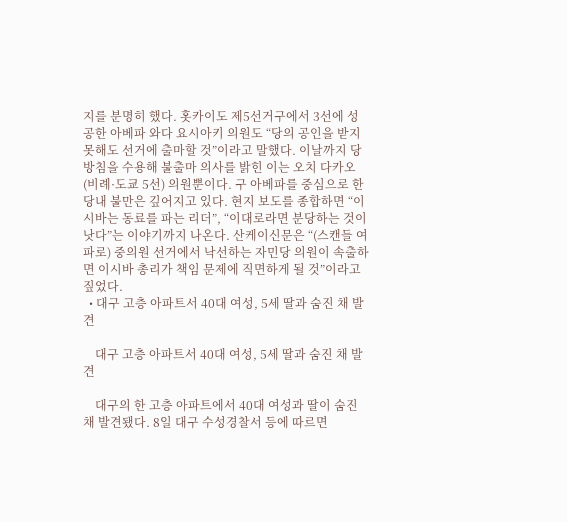지를 분명히 했다. 홋카이도 제5선거구에서 3선에 성공한 아베파 와다 요시아키 의원도 “당의 공인을 받지 못해도 선거에 출마할 것”이라고 말했다. 이날까지 당 방침을 수용해 불출마 의사를 밝힌 이는 오치 다카오(비례·도쿄 5선) 의원뿐이다. 구 아베파를 중심으로 한 당내 불만은 깊어지고 있다. 현지 보도를 종합하면 “이시바는 동료를 파는 리더”, “이대로라면 분당하는 것이 낫다”는 이야기까지 나온다. 산케이신문은 “(스캔들 여파로) 중의원 선거에서 낙선하는 자민당 의원이 속출하면 이시바 총리가 책임 문제에 직면하게 될 것”이라고 짚었다.
  • 대구 고층 아파트서 40대 여성, 5세 딸과 숨진 채 발견

    대구 고층 아파트서 40대 여성, 5세 딸과 숨진 채 발견

    대구의 한 고층 아파트에서 40대 여성과 딸이 숨진 채 발견됐다. 8일 대구 수성경찰서 등에 따르면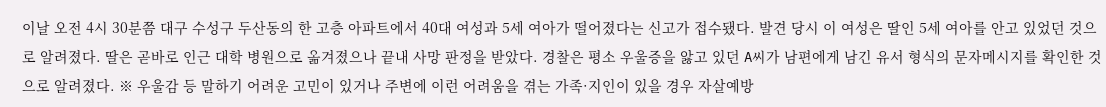이날 오전 4시 30분쯤 대구 수성구 두산동의 한 고층 아파트에서 40대 여성과 5세 여아가 떨어졌다는 신고가 접수됐다. 발견 당시 이 여성은 딸인 5세 여아를 안고 있었던 것으로 알려졌다. 딸은 곧바로 인근 대학 병원으로 옮겨졌으나 끝내 사망 판정을 받았다. 경찰은 평소 우울증을 앓고 있던 A씨가 남편에게 남긴 유서 형식의 문자메시지를 확인한 것으로 알려졌다. ※ 우울감 등 말하기 어려운 고민이 있거나 주변에 이런 어려움을 겪는 가족·지인이 있을 경우 자살예방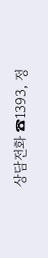상담전화 ☎1393, 정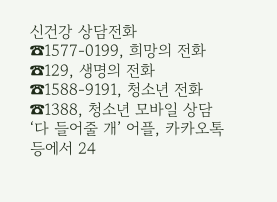신건강 상담전화 ☎1577-0199, 희망의 전화 ☎129, 생명의 전화 ☎1588-9191, 청소년 전화 ☎1388, 청소년 모바일 상담 ‘다 들어줄 개’ 어플, 카카오톡 등에서 24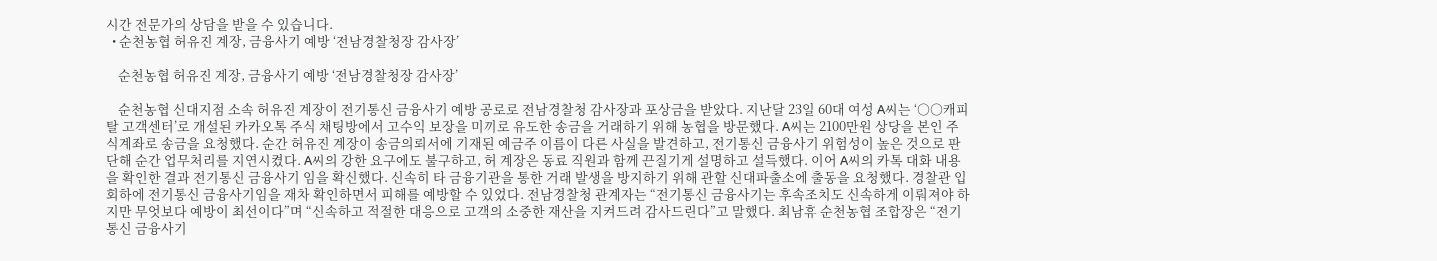시간 전문가의 상담을 받을 수 있습니다.
  • 순천농협 허유진 계장, 금융사기 예방 ‘전남경찰청장 감사장’

    순천농협 허유진 계장, 금융사기 예방 ‘전남경찰청장 감사장’

    순천농협 신대지점 소속 허유진 계장이 전기통신 금융사기 예방 공로로 전남경찰청 감사장과 포상금을 받았다. 지난달 23일 60대 여성 A씨는 ‘○○캐피탈 고객센터’로 개설된 카카오톡 주식 채팅방에서 고수익 보장을 미끼로 유도한 송금을 거래하기 위해 농협을 방문했다. A씨는 2100만원 상당을 본인 주식계좌로 송금을 요청했다. 순간 허유진 계장이 송금의뢰서에 기재된 예금주 이름이 다른 사실을 발견하고, 전기통신 금융사기 위험성이 높은 것으로 판단해 순간 업무처리를 지연시켰다. A씨의 강한 요구에도 불구하고, 허 계장은 동료 직원과 함께 끈질기게 설명하고 설득했다. 이어 A씨의 카톡 대화 내용을 확인한 결과 전기통신 금융사기 임을 확신했다. 신속히 타 금융기관을 통한 거래 발생을 방지하기 위해 관할 신대파출소에 출동을 요청했다. 경찰관 입회하에 전기통신 금융사기임을 재차 확인하면서 피해를 예방할 수 있었다. 전남경찰청 관계자는 “전기통신 금융사기는 후속조치도 신속하게 이뤄져야 하지만 무엇보다 예방이 최선이다”며 “신속하고 적절한 대응으로 고객의 소중한 재산을 지켜드려 감사드린다”고 말했다. 최남휴 순천농협 조합장은 “전기통신 금융사기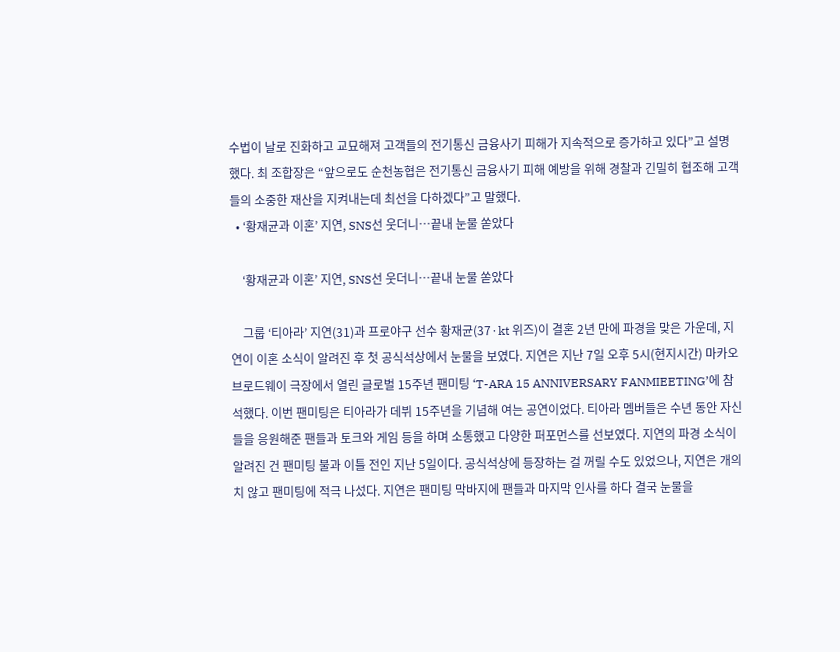수법이 날로 진화하고 교묘해져 고객들의 전기통신 금융사기 피해가 지속적으로 증가하고 있다”고 설명했다. 최 조합장은 “앞으로도 순천농협은 전기통신 금융사기 피해 예방을 위해 경찰과 긴밀히 협조해 고객들의 소중한 재산을 지켜내는데 최선을 다하겠다”고 말했다.
  • ‘황재균과 이혼’ 지연, SNS선 웃더니…끝내 눈물 쏟았다

    ‘황재균과 이혼’ 지연, SNS선 웃더니…끝내 눈물 쏟았다

    그룹 ‘티아라’ 지연(31)과 프로야구 선수 황재균(37·kt 위즈)이 결혼 2년 만에 파경을 맞은 가운데, 지연이 이혼 소식이 알려진 후 첫 공식석상에서 눈물을 보였다. 지연은 지난 7일 오후 5시(현지시간) 마카오 브로드웨이 극장에서 열린 글로벌 15주년 팬미팅 ‘T-ARA 15 ANNIVERSARY FANMIEETING’에 참석했다. 이번 팬미팅은 티아라가 데뷔 15주년을 기념해 여는 공연이었다. 티아라 멤버들은 수년 동안 자신들을 응원해준 팬들과 토크와 게임 등을 하며 소통했고 다양한 퍼포먼스를 선보였다. 지연의 파경 소식이 알려진 건 팬미팅 불과 이틀 전인 지난 5일이다. 공식석상에 등장하는 걸 꺼릴 수도 있었으나, 지연은 개의치 않고 팬미팅에 적극 나섰다. 지연은 팬미팅 막바지에 팬들과 마지막 인사를 하다 결국 눈물을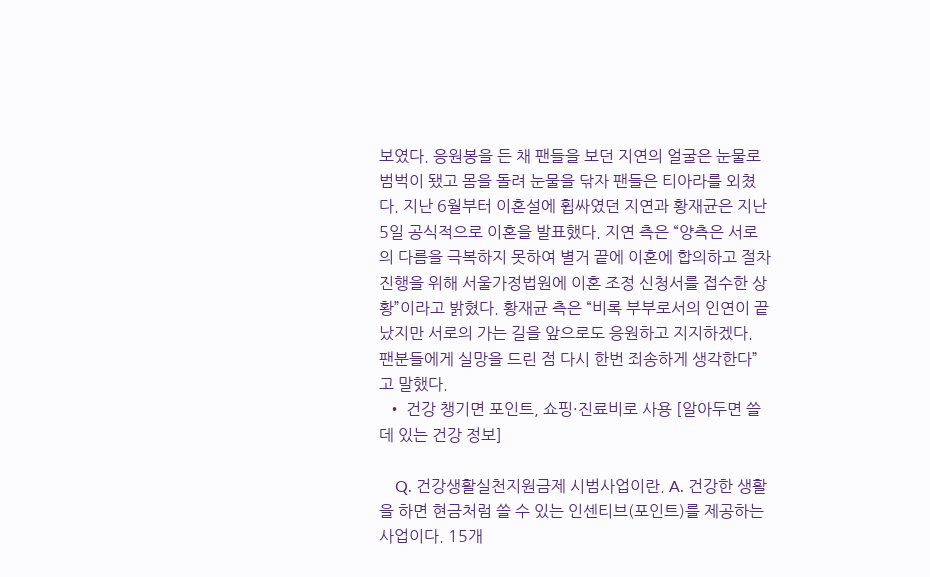보였다. 응원봉을 든 채 팬들을 보던 지연의 얼굴은 눈물로 범벅이 됐고 몸을 돌려 눈물을 닦자 팬들은 티아라를 외쳤다. 지난 6월부터 이혼설에 휩싸였던 지연과 황재균은 지난 5일 공식적으로 이혼을 발표했다. 지연 측은 “양측은 서로의 다름을 극복하지 못하여 별거 끝에 이혼에 합의하고 절차 진행을 위해 서울가정법원에 이혼 조정 신청서를 접수한 상황”이라고 밝혔다. 황재균 측은 “비록 부부로서의 인연이 끝났지만 서로의 가는 길을 앞으로도 응원하고 지지하겠다. 팬분들에게 실망을 드린 점 다시 한번 죄송하게 생각한다”고 말했다.
  • 건강 챙기면 포인트, 쇼핑·진료비로 사용 [알아두면 쓸데 있는 건강 정보]

    Q. 건강생활실천지원금제 시범사업이란. A. 건강한 생활을 하면 현금처럼 쓸 수 있는 인센티브(포인트)를 제공하는 사업이다. 15개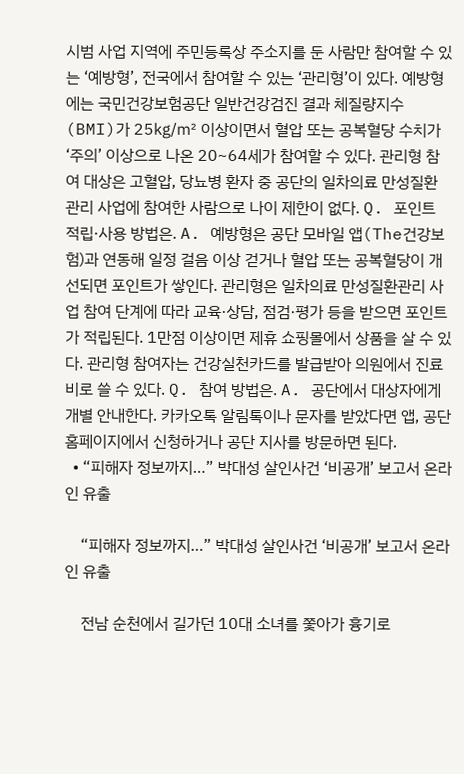시범 사업 지역에 주민등록상 주소지를 둔 사람만 참여할 수 있는 ‘예방형’, 전국에서 참여할 수 있는 ‘관리형’이 있다. 예방형에는 국민건강보험공단 일반건강검진 결과 체질량지수(BMI)가 25㎏/㎡ 이상이면서 혈압 또는 공복혈당 수치가 ‘주의’ 이상으로 나온 20~64세가 참여할 수 있다. 관리형 참여 대상은 고혈압, 당뇨병 환자 중 공단의 일차의료 만성질환 관리 사업에 참여한 사람으로 나이 제한이 없다. Q. 포인트 적립·사용 방법은. A. 예방형은 공단 모바일 앱(The건강보험)과 연동해 일정 걸음 이상 걷거나 혈압 또는 공복혈당이 개선되면 포인트가 쌓인다. 관리형은 일차의료 만성질환관리 사업 참여 단계에 따라 교육·상담, 점검·평가 등을 받으면 포인트가 적립된다. 1만점 이상이면 제휴 쇼핑몰에서 상품을 살 수 있다. 관리형 참여자는 건강실천카드를 발급받아 의원에서 진료비로 쓸 수 있다. Q. 참여 방법은. A. 공단에서 대상자에게 개별 안내한다. 카카오톡 알림톡이나 문자를 받았다면 앱, 공단 홈페이지에서 신청하거나 공단 지사를 방문하면 된다.
  • “피해자 정보까지…” 박대성 살인사건 ‘비공개’ 보고서 온라인 유출

    “피해자 정보까지…” 박대성 살인사건 ‘비공개’ 보고서 온라인 유출

    전남 순천에서 길가던 10대 소녀를 쫓아가 흉기로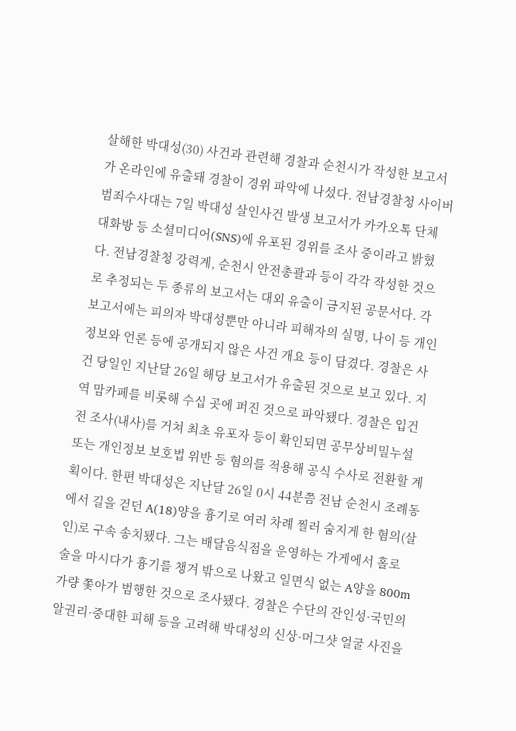살해한 박대성(30) 사건과 관련해 경찰과 순천시가 작성한 보고서가 온라인에 유출돼 경찰이 경위 파악에 나섰다. 전남경찰청 사이버범죄수사대는 7일 박대성 살인사건 발생 보고서가 카카오톡 단체 대화방 등 소셜미디어(SNS)에 유포된 경위를 조사 중이라고 밝혔다. 전남경찰청 강력계, 순천시 안전총괄과 등이 각각 작성한 것으로 추정되는 두 종류의 보고서는 대외 유출이 금지된 공문서다. 각 보고서에는 피의자 박대성뿐만 아니라 피해자의 실명, 나이 등 개인정보와 언론 등에 공개되지 않은 사건 개요 등이 담겼다. 경찰은 사건 당일인 지난달 26일 해당 보고서가 유출된 것으로 보고 있다. 지역 맘카페를 비롯해 수십 곳에 퍼진 것으로 파악됐다. 경찰은 입건 전 조사(내사)를 거쳐 최초 유포자 등이 확인되면 공무상비밀누설 또는 개인정보 보호법 위반 등 혐의를 적용해 공식 수사로 전환할 계획이다. 한편 박대성은 지난달 26일 0시 44분쯤 전남 순천시 조례동에서 길을 걷던 A(18)양을 흉기로 여러 차례 찔러 숨지게 한 혐의(살인)로 구속 송치됐다. 그는 배달음식점을 운영하는 가게에서 홀로 술을 마시다가 흉기를 챙겨 밖으로 나왔고 일면식 없는 A양을 800m가량 쫓아가 범행한 것으로 조사됐다. 경찰은 수단의 잔인성·국민의 알권리·중대한 피해 등을 고려해 박대성의 신상·머그샷 얼굴 사진을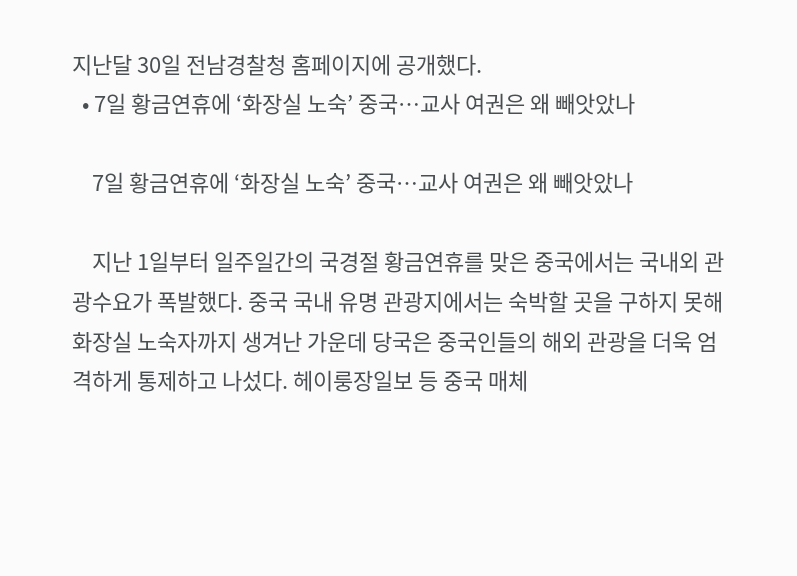지난달 30일 전남경찰청 홈페이지에 공개했다.
  • 7일 황금연휴에 ‘화장실 노숙’ 중국…교사 여권은 왜 빼앗았나

    7일 황금연휴에 ‘화장실 노숙’ 중국…교사 여권은 왜 빼앗았나

    지난 1일부터 일주일간의 국경절 황금연휴를 맞은 중국에서는 국내외 관광수요가 폭발했다. 중국 국내 유명 관광지에서는 숙박할 곳을 구하지 못해 화장실 노숙자까지 생겨난 가운데 당국은 중국인들의 해외 관광을 더욱 엄격하게 통제하고 나섰다. 헤이룽장일보 등 중국 매체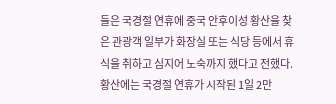들은 국경절 연휴에 중국 안후이성 황산을 찾은 관광객 일부가 화장실 또는 식당 등에서 휴식을 취하고 심지어 노숙까지 했다고 전했다. 황산에는 국경절 연휴가 시작된 1일 2만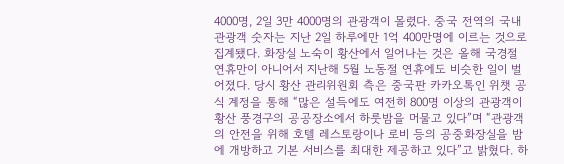4000명, 2일 3만 4000명의 관광객이 몰렸다. 중국 전역의 국내 관광객 숫자는 지난 2일 하루에만 1억 400만명에 이르는 것으로 집계됐다. 화장실 노숙이 황산에서 일어나는 것은 올해 국경절 연휴만이 아니어서 지난해 5월 노동절 연휴에도 비슷한 일이 벌어졌다. 당시 황산 관리위원회 측은 중국판 카카오톡인 위챗 공식 계정을 통해 “많은 설득에도 여전히 800명 이상의 관광객이 황산 풍경구의 공공장소에서 하룻밤을 머물고 있다”며 “관광객의 안전을 위해 호텔 레스토랑이나 로비 등의 공중화장실을 밤에 개방하고 기본 서비스를 최대한 제공하고 있다”고 밝혔다. 하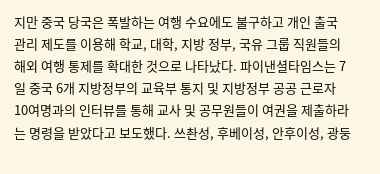지만 중국 당국은 폭발하는 여행 수요에도 불구하고 개인 출국 관리 제도를 이용해 학교, 대학, 지방 정부, 국유 그룹 직원들의 해외 여행 통제를 확대한 것으로 나타났다. 파이낸셜타임스는 7일 중국 6개 지방정부의 교육부 통지 및 지방정부 공공 근로자 10여명과의 인터뷰를 통해 교사 및 공무원들이 여권을 제출하라는 명령을 받았다고 보도했다. 쓰촨성, 후베이성, 안후이성, 광둥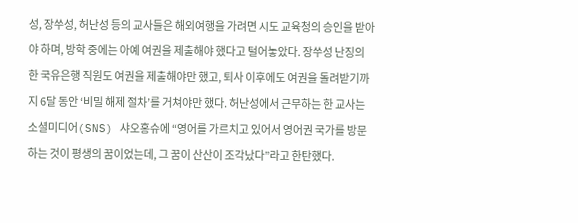성, 장쑤성, 허난성 등의 교사들은 해외여행을 가려면 시도 교육청의 승인을 받아야 하며, 방학 중에는 아예 여권을 제출해야 했다고 털어놓았다. 장쑤성 난징의 한 국유은행 직원도 여권을 제출해야만 했고, 퇴사 이후에도 여권을 돌려받기까지 6달 동안 ‘비밀 해제 절차’를 거쳐야만 했다. 허난성에서 근무하는 한 교사는 소셜미디어(SNS) 샤오홍슈에 “영어를 가르치고 있어서 영어권 국가를 방문하는 것이 평생의 꿈이었는데, 그 꿈이 산산이 조각났다”라고 한탄했다.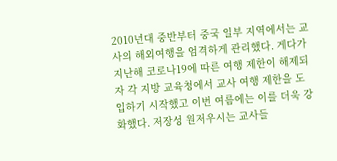2010년대 중반부터 중국 일부 지역에서는 교사의 해외여행을 엄격하게 관리했다. 게다가 지난해 코로나19에 따른 여행 제한이 해제되자 각 지방 교육청에서 교사 여행 제한을 도입하기 시작했고 이번 여름에는 이를 더욱 강화했다. 저장성 원저우시는 교사들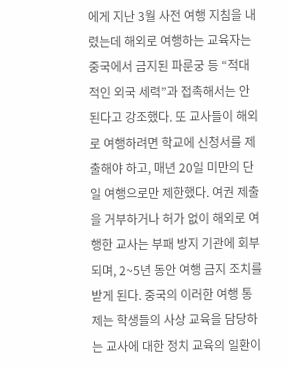에게 지난 3월 사전 여행 지침을 내렸는데 해외로 여행하는 교육자는 중국에서 금지된 파룬궁 등 “적대적인 외국 세력”과 접촉해서는 안 된다고 강조했다. 또 교사들이 해외로 여행하려면 학교에 신청서를 제출해야 하고, 매년 20일 미만의 단일 여행으로만 제한했다. 여권 제출을 거부하거나 허가 없이 해외로 여행한 교사는 부패 방지 기관에 회부되며, 2~5년 동안 여행 금지 조치를 받게 된다. 중국의 이러한 여행 통제는 학생들의 사상 교육을 담당하는 교사에 대한 정치 교육의 일환이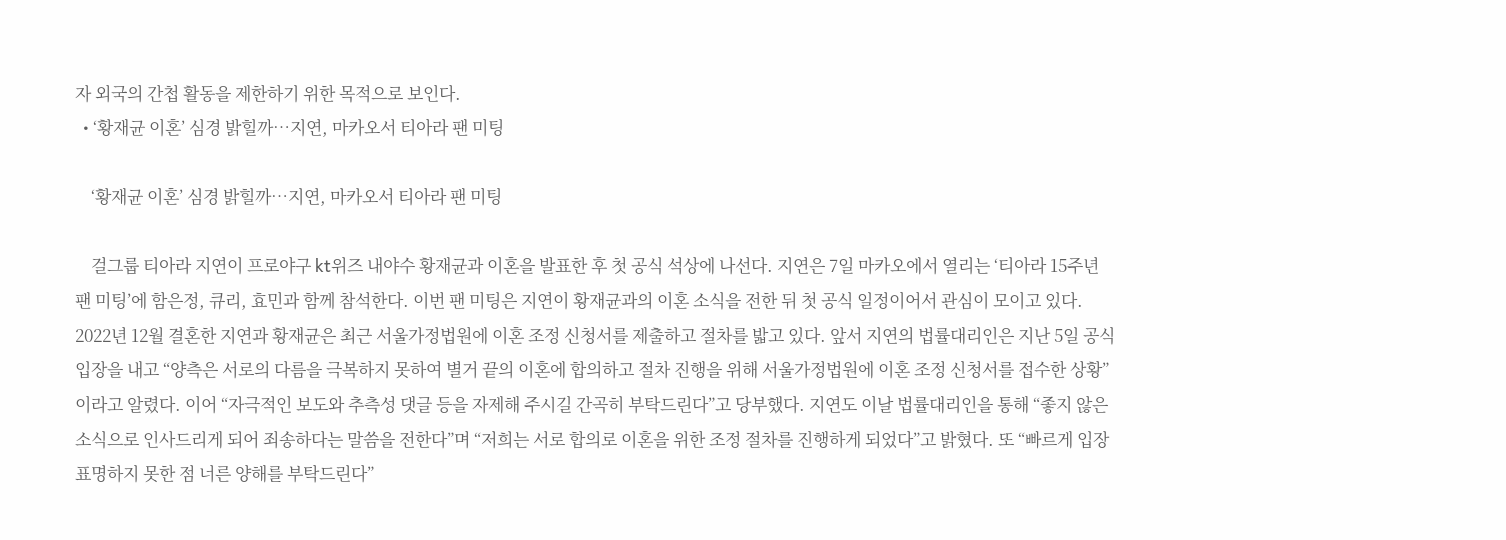자 외국의 간첩 활동을 제한하기 위한 목적으로 보인다.
  • ‘황재균 이혼’ 심경 밝힐까…지연, 마카오서 티아라 팬 미팅

    ‘황재균 이혼’ 심경 밝힐까…지연, 마카오서 티아라 팬 미팅

    걸그룹 티아라 지연이 프로야구 kt위즈 내야수 황재균과 이혼을 발표한 후 첫 공식 석상에 나선다. 지연은 7일 마카오에서 열리는 ‘티아라 15주년 팬 미팅’에 함은정, 큐리, 효민과 함께 참석한다. 이번 팬 미팅은 지연이 황재균과의 이혼 소식을 전한 뒤 첫 공식 일정이어서 관심이 모이고 있다. 2022년 12월 결혼한 지연과 황재균은 최근 서울가정법원에 이혼 조정 신청서를 제출하고 절차를 밟고 있다. 앞서 지연의 법률대리인은 지난 5일 공식 입장을 내고 “양측은 서로의 다름을 극복하지 못하여 별거 끝의 이혼에 합의하고 절차 진행을 위해 서울가정법원에 이혼 조정 신청서를 접수한 상황”이라고 알렸다. 이어 “자극적인 보도와 추측성 댓글 등을 자제해 주시길 간곡히 부탁드린다”고 당부했다. 지연도 이날 법률대리인을 통해 “좋지 않은 소식으로 인사드리게 되어 죄송하다는 말씀을 전한다”며 “저희는 서로 합의로 이혼을 위한 조정 절차를 진행하게 되었다”고 밝혔다. 또 “빠르게 입장 표명하지 못한 점 너른 양해를 부탁드린다”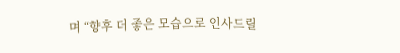며 “향후 더 좋은 모습으로 인사드릴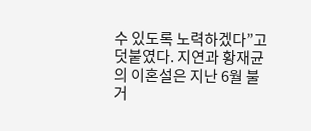수 있도록 노력하겠다”고 덧붙였다. 지연과 황재균의 이혼설은 지난 6월 불거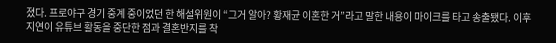졌다. 프로야구 경기 중계 중이었던 한 해설위원이 “그거 알아? 황재균 이혼한 거”라고 말한 내용이 마이크를 타고 송출됐다. 이후 지연이 유튜브 활동을 중단한 점과 결혼반지를 착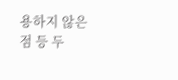용하지 않은 점 등 두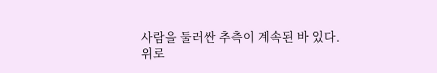사람을 둘러싼 추측이 계속된 바 있다.
위로